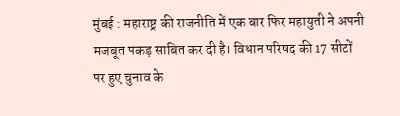मुंबई : महाराष्ट्र की राजनीति में एक बार फिर महायुती ने अपनी मजबूत पकड़ साबित कर दी है। विधान परिषद की 17 सीटों पर हुए चुनाव के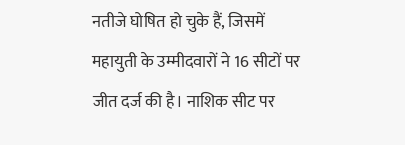नतीजे घोषित हो चुके हैं, जिसमें महायुती के उम्मीदवारों ने 16 सीटों पर जीत दर्ज की है। नाशिक सीट पर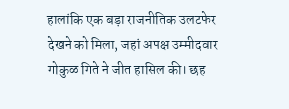हालांकि एक बड़ा राजनीतिक उलटफेर देखने को मिला, जहां अपक्ष उम्मीदवार गोकुळ गिते ने जीत हासिल की। छह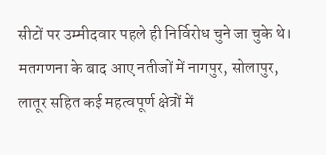सीटों पर उम्मीदवार पहले ही निर्विरोध चुने जा चुके थे।
मतगणना के बाद आए नतीजों में नागपुर, सोलापुर, लातूर सहित कई महत्वपूर्ण क्षेत्रों में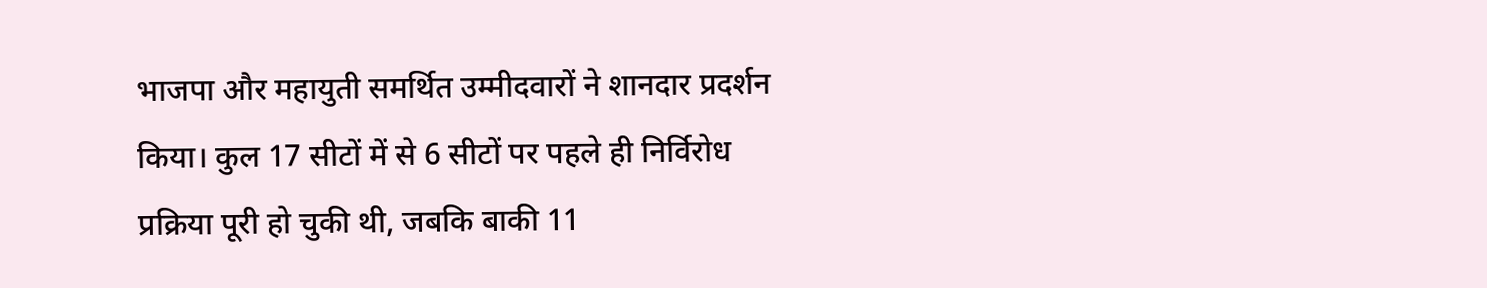भाजपा और महायुती समर्थित उम्मीदवारों ने शानदार प्रदर्शन किया। कुल 17 सीटों में से 6 सीटों पर पहले ही निर्विरोध प्रक्रिया पूरी हो चुकी थी, जबकि बाकी 11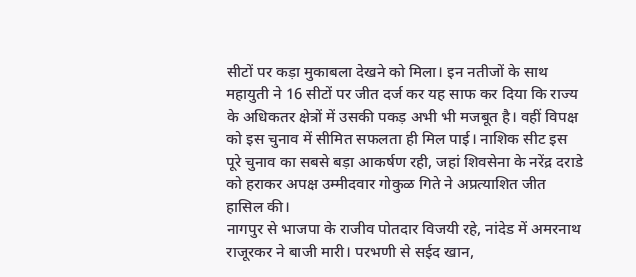सीटों पर कड़ा मुकाबला देखने को मिला। इन नतीजों के साथ महायुती ने 16 सीटों पर जीत दर्ज कर यह साफ कर दिया कि राज्य के अधिकतर क्षेत्रों में उसकी पकड़ अभी भी मजबूत है। वहीं विपक्ष को इस चुनाव में सीमित सफलता ही मिल पाई। नाशिक सीट इस पूरे चुनाव का सबसे बड़ा आकर्षण रही, जहां शिवसेना के नरेंद्र दराडे को हराकर अपक्ष उम्मीदवार गोकुळ गिते ने अप्रत्याशित जीत हासिल की।
नागपुर से भाजपा के राजीव पोतदार विजयी रहे, नांदेड में अमरनाथ राजूरकर ने बाजी मारी। परभणी से सईद खान,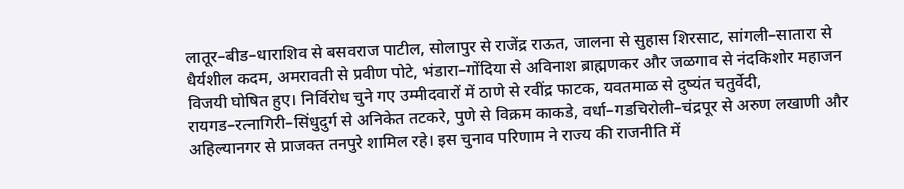लातूर–बीड–धाराशिव से बसवराज पाटील, सोलापुर से राजेंद्र राऊत, जालना से सुहास शिरसाट, सांगली–सातारा से धैर्यशील कदम, अमरावती से प्रवीण पोटे, भंडारा–गोंदिया से अविनाश ब्राह्मणकर और जळगाव से नंदकिशोर महाजन विजयी घोषित हुए। निर्विरोध चुने गए उम्मीदवारों में ठाणे से रवींद्र फाटक, यवतमाळ से दुष्यंत चतुर्वेदी, रायगड–रत्नागिरी–सिंधुदुर्ग से अनिकेत तटकरे, पुणे से विक्रम काकडे, वर्धा–गडचिरोली–चंद्रपूर से अरुण लखाणी और अहिल्यानगर से प्राजक्त तनपुरे शामिल रहे। इस चुनाव परिणाम ने राज्य की राजनीति में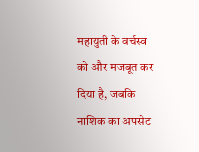महायुती के वर्चस्व को और मजबूत कर दिया है, जबकि नाशिक का अपसेट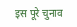इस पूरे चुनाव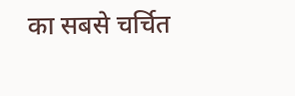का सबसे चर्चित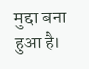मुद्दा बना हुआ है।